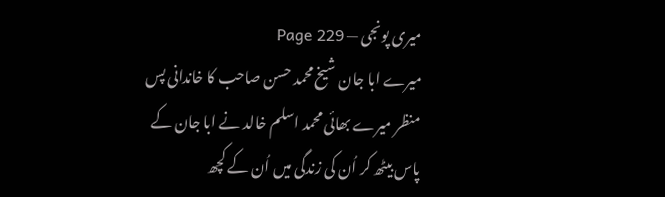میری پونجی — Page 229
میرے ابا جان شیخ محمد حسن صاحب کا خاندانی پس منظر میرے بھائی محمد اسلم خالد نے ابا جان کے پاس بیٹھ کر اُن کی زندگی میں اُن کے کچھ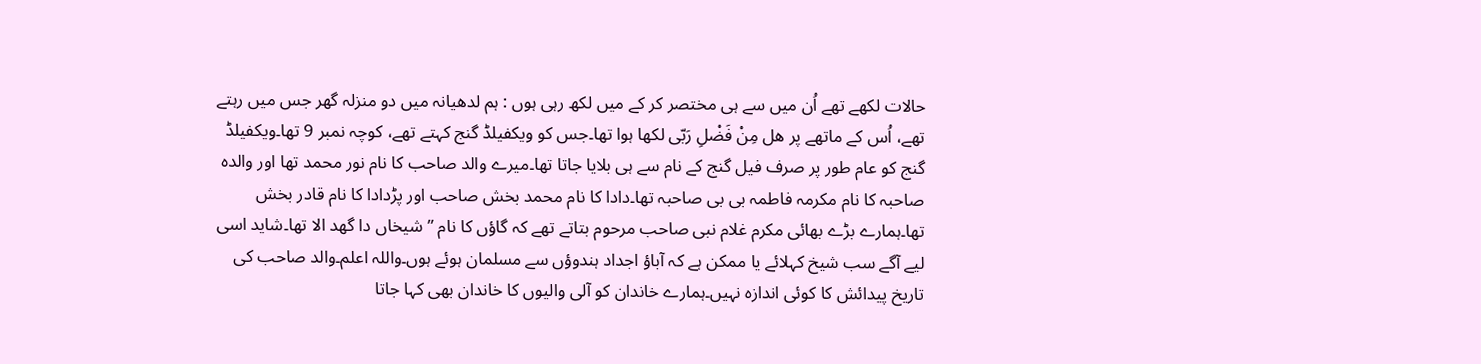حالات لکھے تھے اُن میں سے ہی مختصر کر کے میں لکھ رہی ہوں : ہم لدھیانہ میں دو منزلہ گھر جس میں رہتے تھے، اُس کے ماتھے پر ھل مِنْ فَضْلِ رَبّی لکھا ہوا تھا۔جس کو ویکفیلڈ گنج کہتے تھے، کوچہ نمبر 9 تھا۔ویکفیلڈ گنج کو عام طور پر صرف فیل گنج کے نام سے ہی بلایا جاتا تھا۔میرے والد صاحب کا نام نور محمد تھا اور والدہ صاحبہ کا نام مکرمہ فاطمہ بی بی صاحبہ تھا۔دادا کا نام محمد بخش صاحب اور پڑدادا کا نام قادر بخش تھا۔ہمارے بڑے بھائی مکرم غلام نبی صاحب مرحوم بتاتے تھے کہ گاؤں کا نام ”شیخاں دا گھد الا تھا۔شاید اسی لیے آگے سب شیخ کہلائے یا ممکن ہے کہ آباؤ اجداد ہندوؤں سے مسلمان ہوئے ہوں۔واللہ اعلم۔والد صاحب کی تاریخ پیدائش کا کوئی اندازہ نہیں۔ہمارے خاندان کو آلی والیوں کا خاندان بھی کہا جاتا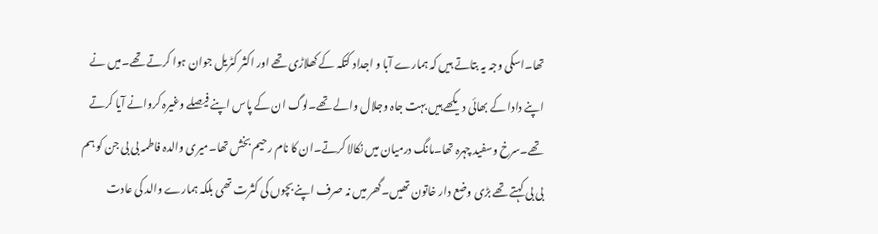تھا۔اسکی وجہ یہ بتاتے ہیں کہ ہمارے آبا و اجداد کتکہ کے کھلاڑی تھے اور اکثر کٹریل جوان ہوا کرتے تھے۔میں نے اپنے دادا کے بھائی دیکھے ہیں بہت جاہ وجلال والے تھے۔لوگ ان کے پاس اپنے فیصلے وغیرہ کروانے آیا کرتے تھے۔سرخ وسفید چہرہ تھا۔مانگ درمیان میں نکالا کرتے۔ان کا نام رحیم بخش تھا۔میری والدہ فاطمہ بی بی جن کو ہم بی بی کہتے تھے بڑی وضع دار خاتون تھیں۔گھر میں نہ صرف اپنے بچوں کی کثرت تھی بلکہ ہمارے والد کی عادت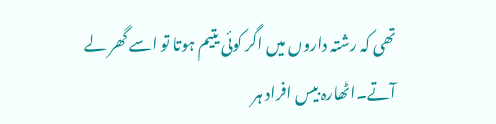تھی کہ رشتہ داروں میں اگر کوئی یتیم ہوتا تو اسے گھر لے آتے۔اٹھارہ بیس افراد ہر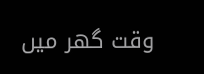وقت گھر میں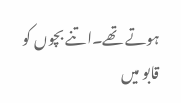ہوتے تھے۔اتنے بچوں کو قابو میں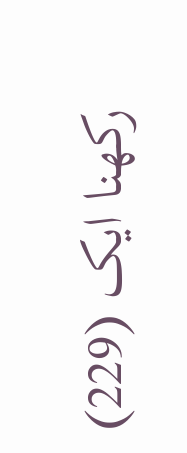رکھنا ایک (229)